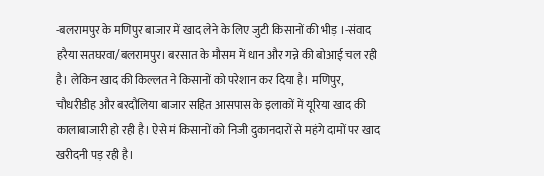-बलरामपुर के मणिपुर बाजार में खाद लेने के लिए जुटी किसानों की भीड़ ।-संवाद
हरैया सतघरवा/बलरामपुर। बरसात के मौसम में धान और गन्ने की बोआई चल रही है। लेकिन खाद की किल्लत ने किसानों को परेशान कर दिया है। मणिपुर, चौधरीडीह और बरदौलिया बाजार सहित आसपास के इलाकों में यूरिया खाद की कालाबाजारी हो रही है। ऐसे मं किसानों को निजी दुकानदारों से महंगे दामों पर खाद खरीदनी पड़ रही है।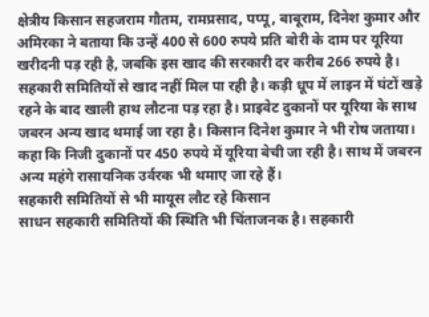क्षेत्रीय किसान सहजराम गौतम, रामप्रसाद, पप्पू, बाबूराम, दिनेश कुमार और अमिरका ने बताया कि उन्हें 400 से 600 रुपये प्रति बोरी के दाम पर यूरिया खरीदनी पड़ रही है, जबकि इस खाद की सरकारी दर करीब 266 रुपये है। सहकारी समितियों से खाद नहीं मिल पा रही है। कड़ी धूप में लाइन में घंटों खड़े रहने के बाद खाली हाथ लौटना पड़ रहा है। प्राइवेट दुकानों पर यूरिया के साथ जबरन अन्य खाद थमाई जा रहा है। किसान दिनेश कुमार ने भी रोष जताया। कहा कि निजी दुकानों पर 450 रुपये में यूरिया बेची जा रही है। साथ में जबरन अन्य महंगे रासायनिक उर्वरक भी थमाए जा रहे हैं।
सहकारी समितियों से भी मायूस लौट रहे किसान
साधन सहकारी समितियों की स्थिति भी चिंताजनक है। सहकारी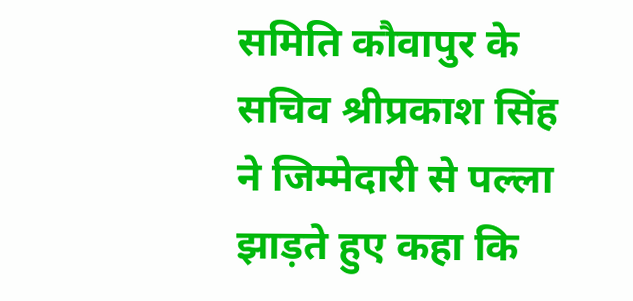समिति कौवापुर के सचिव श्रीप्रकाश सिंह ने जिम्मेदारी से पल्ला झाड़ते हुए कहा कि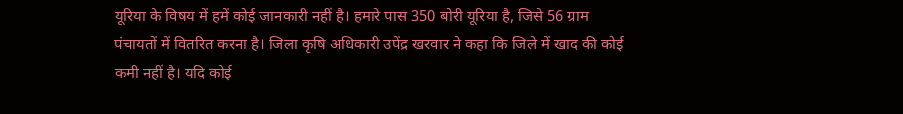यूरिया के विषय में हमें कोई जानकारी नहीं है। हमारे पास 350 बोरी यूरिया है, जिसे 56 ग्राम पंचायतों में वितरित करना है। जिला कृषि अधिकारी उपेंद्र खरवार ने कहा कि जिले में खाद की कोई कमी नहीं है। यदि कोई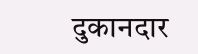दुकानदार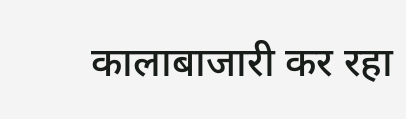कालाबाजारी कर रहा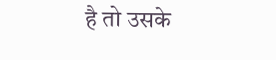है तो उसके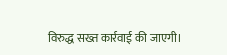विरुद्ध सख्त कार्रवाई की जाएगी।